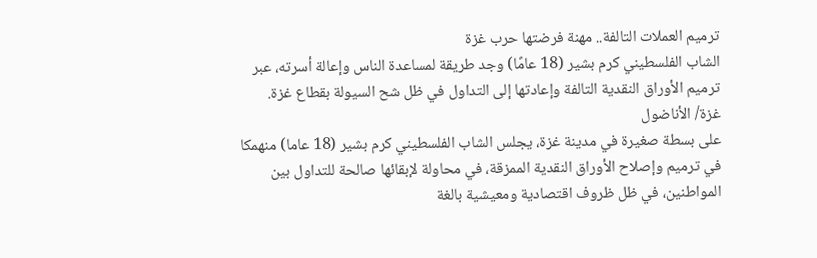ترميم العملات التالفة.. مهنة فرضتها حرب غزة
الشاب الفلسطيني كرم بشير (18 عامًا) وجد طريقة لمساعدة الناس وإعالة أسرته، عبر ترميم الأوراق النقدية التالفة وإعادتها إلى التداول في ظل شح السيولة بقطاع غزة.
غزة/ الأناضول
على بسطة صغيرة في مدينة غزة، يجلس الشاب الفلسطيني كرم بشير (18 عاما) منهمكا في ترميم وإصلاح الأوراق النقدية الممزقة، في محاولة لإبقائها صالحة للتداول بين المواطنين، في ظل ظروف اقتصادية ومعيشية بالغة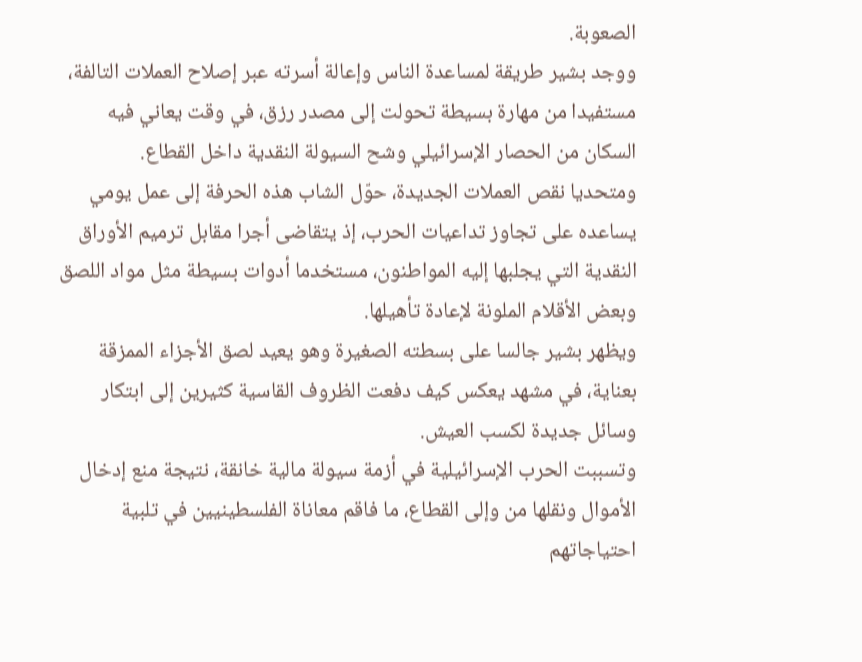الصعوبة.
ووجد بشير طريقة لمساعدة الناس وإعالة أسرته عبر إصلاح العملات التالفة، مستفيدا من مهارة بسيطة تحولت إلى مصدر رزق، في وقت يعاني فيه السكان من الحصار الإسرائيلي وشح السيولة النقدية داخل القطاع.
ومتحديا نقص العملات الجديدة، حوّل الشاب هذه الحرفة إلى عمل يومي يساعده على تجاوز تداعيات الحرب، إذ يتقاضى أجرا مقابل ترميم الأوراق النقدية التي يجلبها إليه المواطنون، مستخدما أدوات بسيطة مثل مواد اللصق وبعض الأقلام الملونة لإعادة تأهيلها.
ويظهر بشير جالسا على بسطته الصغيرة وهو يعيد لصق الأجزاء الممزقة بعناية، في مشهد يعكس كيف دفعت الظروف القاسية كثيرين إلى ابتكار وسائل جديدة لكسب العيش.
وتسببت الحرب الإسرائيلية في أزمة سيولة مالية خانقة، نتيجة منع إدخال الأموال ونقلها من وإلى القطاع، ما فاقم معاناة الفلسطينيين في تلبية احتياجاتهم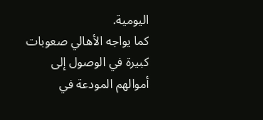اليومية.
كما يواجه الأهالي صعوبات كبيرة في الوصول إلى أموالهم المودعة في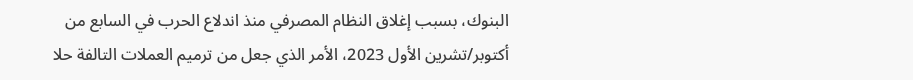البنوك، بسبب إغلاق النظام المصرفي منذ اندلاع الحرب في السابع من أكتوبر/تشرين الأول 2023، الأمر الذي جعل من ترميم العملات التالفة حلا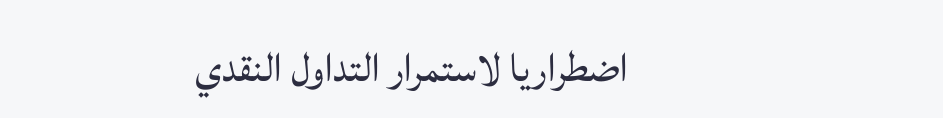اضطراريا لاستمرار التداول النقدي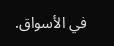في الأسواق.